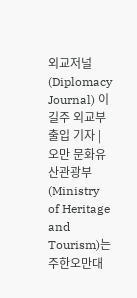외교저널 (Diplomacy Journal) 이길주 외교부 출입 기자 | 오만 문화유산관광부(Ministry of Heritage and Tourism)는 주한오만대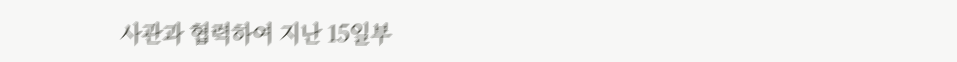사관과 협력하여 지난 15일부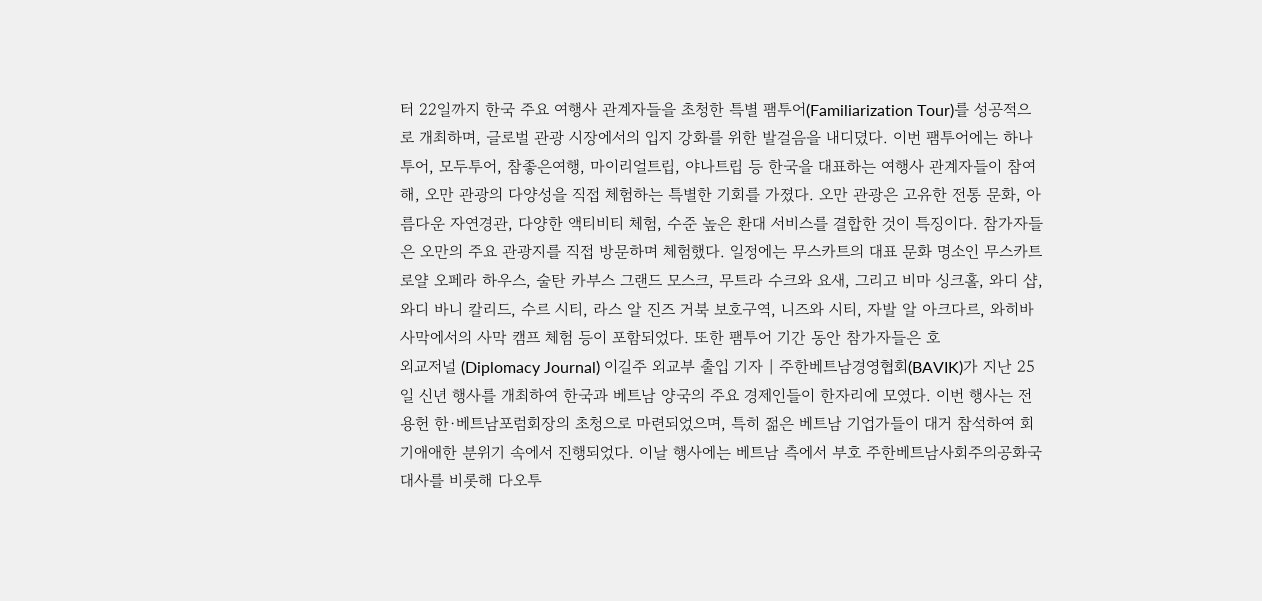터 22일까지 한국 주요 여행사 관계자들을 초청한 특별 팸투어(Familiarization Tour)를 성공적으로 개최하며, 글로벌 관광 시장에서의 입지 강화를 위한 발걸음을 내디뎠다. 이번 팸투어에는 하나투어, 모두투어, 참좋은여행, 마이리얼트립, 야나트립 등 한국을 대표하는 여행사 관계자들이 참여해, 오만 관광의 다양성을 직접 체험하는 특별한 기회를 가졌다. 오만 관광은 고유한 전통 문화, 아름다운 자연경관, 다양한 액티비티 체험, 수준 높은 환대 서비스를 결합한 것이 특징이다. 참가자들은 오만의 주요 관광지를 직접 방문하며 체험했다. 일정에는 무스카트의 대표 문화 명소인 무스카트 로얄 오페라 하우스, 술탄 카부스 그랜드 모스크, 무트라 수크와 요새, 그리고 비마 싱크홀, 와디 샵, 와디 바니 칼리드, 수르 시티, 라스 알 진즈 거북 보호구역, 니즈와 시티, 자발 알 아크다르, 와히바 사막에서의 사막 캠프 체험 등이 포함되었다. 또한 팸투어 기간 동안 참가자들은 호
외교저널 (Diplomacy Journal) 이길주 외교부 출입 기자 | 주한베트남경영협회(BAVIK)가 지난 25일 신년 행사를 개최하여 한국과 베트남 양국의 주요 경제인들이 한자리에 모였다. 이번 행사는 전용헌 한·베트남포럼회장의 초청으로 마련되었으며, 특히 젊은 베트남 기업가들이 대거 참석하여 회기애애한 분위기 속에서 진행되었다. 이날 행사에는 베트남 측에서 부호 주한베트남사회주의공화국 대사를 비롯해 다오투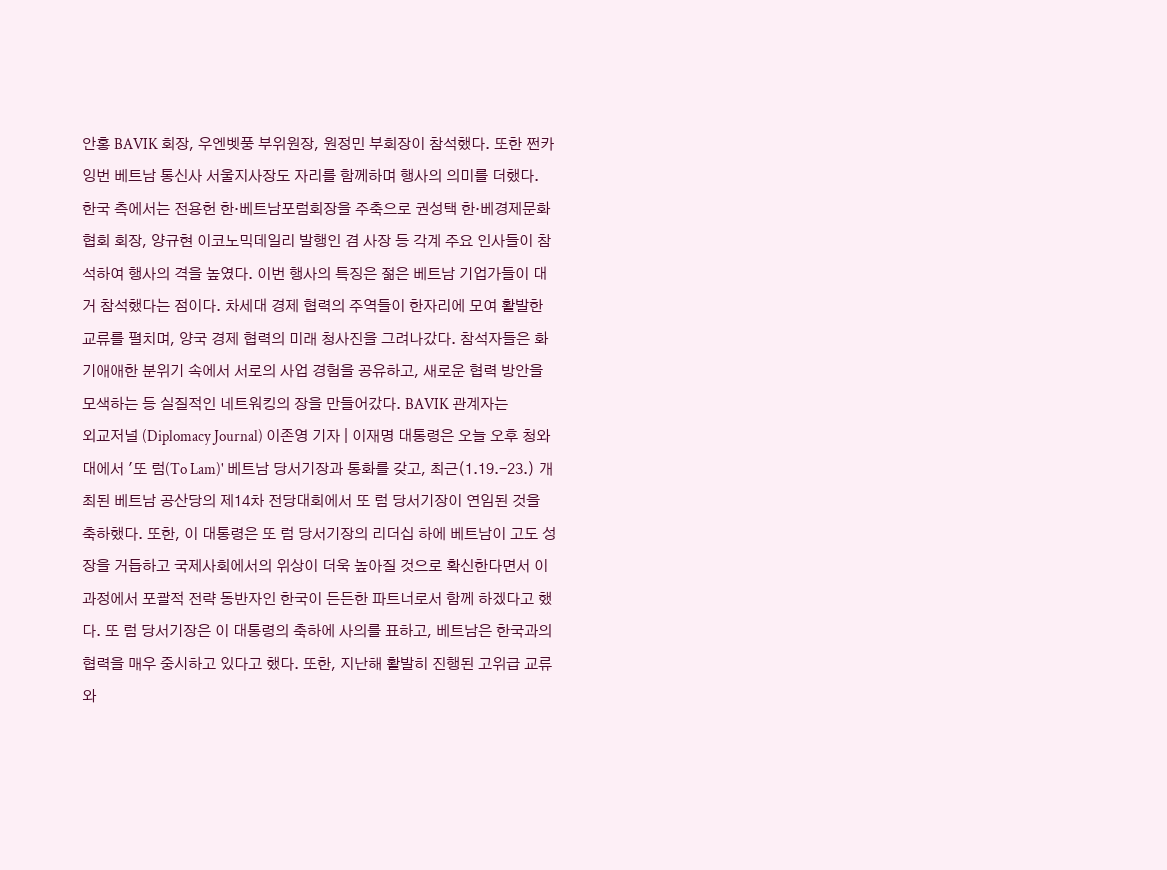안홍 BAVIK 회장, 우엔벳풍 부위원장, 원정민 부회장이 참석했다. 또한 쩐카잉번 베트남 통신사 서울지사장도 자리를 함께하며 행사의 의미를 더했다. 한국 측에서는 전용헌 한·베트남포럼회장을 주축으로 권성택 한·베경제문화협회 회장, 양규현 이코노믹데일리 발행인 겸 사장 등 각계 주요 인사들이 참석하여 행사의 격을 높였다. 이번 행사의 특징은 젊은 베트남 기업가들이 대거 참석했다는 점이다. 차세대 경제 협력의 주역들이 한자리에 모여 활발한 교류를 펼치며, 양국 경제 협력의 미래 청사진을 그려나갔다. 참석자들은 화기애애한 분위기 속에서 서로의 사업 경험을 공유하고, 새로운 협력 방안을 모색하는 등 실질적인 네트워킹의 장을 만들어갔다. BAVIK 관계자는
외교저널 (Diplomacy Journal) 이존영 기자 | 이재명 대통령은 오늘 오후 청와대에서 '또 럼(To Lam)' 베트남 당서기장과 통화를 갖고, 최근(1.19.-23.) 개최된 베트남 공산당의 제14차 전당대회에서 또 럼 당서기장이 연임된 것을 축하했다. 또한, 이 대통령은 또 럼 당서기장의 리더십 하에 베트남이 고도 성장을 거듭하고 국제사회에서의 위상이 더욱 높아질 것으로 확신한다면서 이 과정에서 포괄적 전략 동반자인 한국이 든든한 파트너로서 함께 하겠다고 했다. 또 럼 당서기장은 이 대통령의 축하에 사의를 표하고, 베트남은 한국과의 협력을 매우 중시하고 있다고 했다. 또한, 지난해 활발히 진행된 고위급 교류와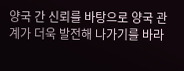양국 간 신뢰를 바탕으로 양국 관계가 더욱 발전해 나가기를 바라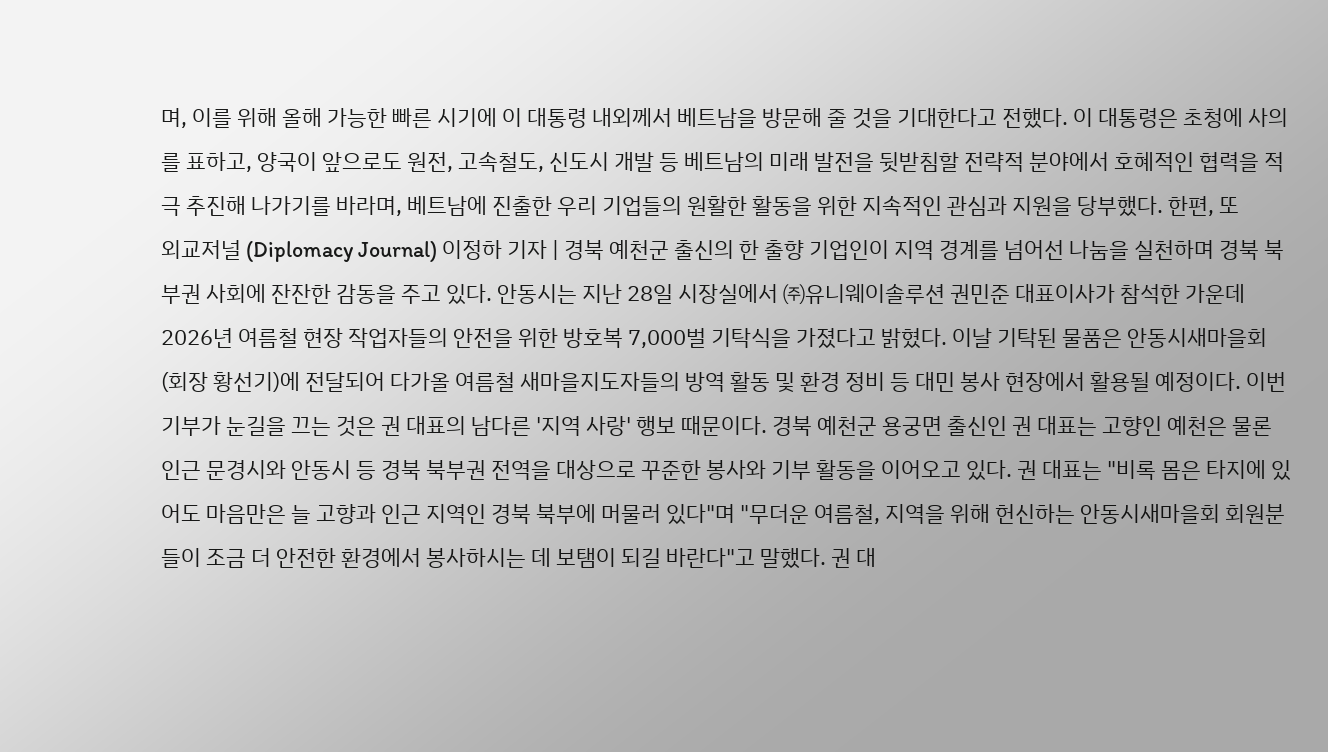며, 이를 위해 올해 가능한 빠른 시기에 이 대통령 내외께서 베트남을 방문해 줄 것을 기대한다고 전했다. 이 대통령은 초청에 사의를 표하고, 양국이 앞으로도 원전, 고속철도, 신도시 개발 등 베트남의 미래 발전을 뒷받침할 전략적 분야에서 호혜적인 협력을 적극 추진해 나가기를 바라며, 베트남에 진출한 우리 기업들의 원활한 활동을 위한 지속적인 관심과 지원을 당부했다. 한편, 또
외교저널 (Diplomacy Journal) 이정하 기자 | 경북 예천군 출신의 한 출향 기업인이 지역 경계를 넘어선 나눔을 실천하며 경북 북부권 사회에 잔잔한 감동을 주고 있다. 안동시는 지난 28일 시장실에서 ㈜유니웨이솔루션 권민준 대표이사가 참석한 가운데 2026년 여름철 현장 작업자들의 안전을 위한 방호복 7,000벌 기탁식을 가졌다고 밝혔다. 이날 기탁된 물품은 안동시새마을회(회장 황선기)에 전달되어 다가올 여름철 새마을지도자들의 방역 활동 및 환경 정비 등 대민 봉사 현장에서 활용될 예정이다. 이번 기부가 눈길을 끄는 것은 권 대표의 남다른 '지역 사랑' 행보 때문이다. 경북 예천군 용궁면 출신인 권 대표는 고향인 예천은 물론 인근 문경시와 안동시 등 경북 북부권 전역을 대상으로 꾸준한 봉사와 기부 활동을 이어오고 있다. 권 대표는 "비록 몸은 타지에 있어도 마음만은 늘 고향과 인근 지역인 경북 북부에 머물러 있다"며 "무더운 여름철, 지역을 위해 헌신하는 안동시새마을회 회원분들이 조금 더 안전한 환경에서 봉사하시는 데 보탬이 되길 바란다"고 말했다. 권 대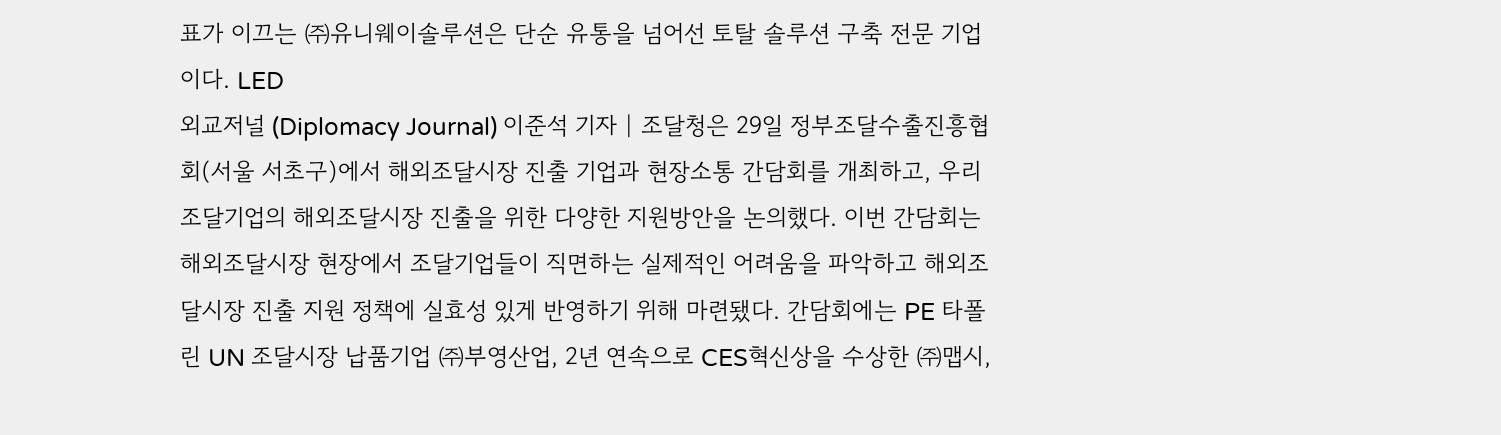표가 이끄는 ㈜유니웨이솔루션은 단순 유통을 넘어선 토탈 솔루션 구축 전문 기업이다. LED
외교저널 (Diplomacy Journal) 이준석 기자 | 조달청은 29일 정부조달수출진흥협회(서울 서초구)에서 해외조달시장 진출 기업과 현장소통 간담회를 개최하고, 우리 조달기업의 해외조달시장 진출을 위한 다양한 지원방안을 논의했다. 이번 간담회는 해외조달시장 현장에서 조달기업들이 직면하는 실제적인 어려움을 파악하고 해외조달시장 진출 지원 정책에 실효성 있게 반영하기 위해 마련됐다. 간담회에는 PE 타폴린 UN 조달시장 납품기업 ㈜부영산업, 2년 연속으로 CES혁신상을 수상한 ㈜맵시,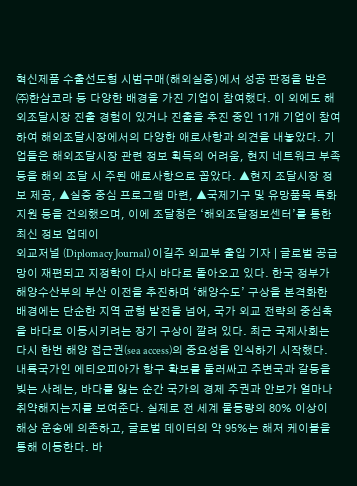혁신제품 수출선도형 시범구매(해외실증)에서 성공 판정을 받은 ㈜한삼코라 등 다양한 배경을 가진 기업이 참여했다. 이 외에도 해외조달시장 진출 경험이 있거나 진출을 추진 중인 11개 기업이 참여하여 해외조달시장에서의 다양한 애로사항과 의견을 내놓았다. 기업들은 해외조달시장 관련 정보 획득의 어려움, 현지 네트워크 부족 등을 해외 조달 시 주된 애로사항으로 꼽았다. ▲현지 조달시장 정보 제공, ▲실증 중심 프로그램 마련, ▲국제기구 및 유망품목 특화 지원 등을 건의했으며, 이에 조달청은 ‘해외조달정보센터’를 통한 최신 정보 업데이
외교저널 (Diplomacy Journal) 이길주 외교부 출입 기자 | 글로벌 공급망이 재편되고 지정학이 다시 바다로 돌아오고 있다. 한국 정부가 해양수산부의 부산 이전을 추진하며 ‘해양수도’ 구상을 본격화한 배경에는 단순한 지역 균형 발전을 넘어, 국가 외교 전략의 중심축을 바다로 이동시키려는 장기 구상이 깔려 있다. 최근 국제사회는 다시 한번 해양 접근권(sea access)의 중요성을 인식하기 시작했다. 내륙국가인 에티오피아가 항구 확보를 둘러싸고 주변국과 갈등을 빚는 사례는, 바다를 잃는 순간 국가의 경제 주권과 안보가 얼마나 취약해지는지를 보여준다. 실제로 전 세계 물동량의 80% 이상이 해상 운송에 의존하고, 글로벌 데이터의 약 95%는 해저 케이블을 통해 이동한다. 바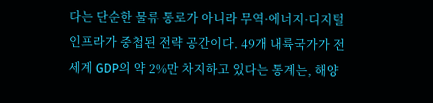다는 단순한 물류 통로가 아니라 무역·에너지·디지털 인프라가 중첩된 전략 공간이다. 49개 내륙국가가 전 세계 GDP의 약 2%만 차지하고 있다는 통계는, 해양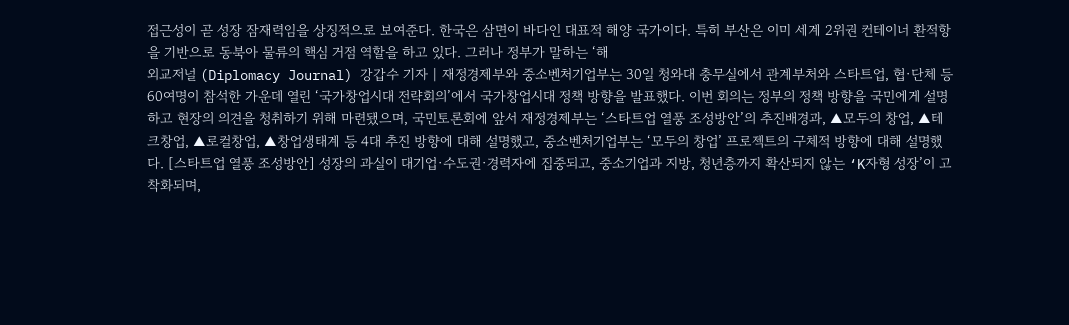접근성이 곧 성장 잠재력임을 상징적으로 보여준다. 한국은 삼면이 바다인 대표적 해양 국가이다. 특히 부산은 이미 세계 2위권 컨테이너 환적항을 기반으로 동북아 물류의 핵심 거점 역할을 하고 있다. 그러나 정부가 말하는 ‘해
외교저널 (Diplomacy Journal) 강갑수 기자 | 재정경제부와 중소벤처기업부는 30일 청와대 충무실에서 관계부처와 스타트업, 협·단체 등 60여명이 참석한 가운데 열린 ‘국가창업시대 전략회의’에서 국가창업시대 정책 방향을 발표했다. 이번 회의는 정부의 정책 방향을 국민에게 설명하고 현장의 의견을 청취하기 위해 마련됐으며, 국민토론회에 앞서 재정경제부는 ‘스타트업 열풍 조성방안’의 추진배경과, ▲모두의 창업, ▲테크창업, ▲로컬창업, ▲창업생태계 등 4대 추진 방향에 대해 설명했고, 중소벤처기업부는 ‘모두의 창업’ 프로젝트의 구체적 방향에 대해 설명했다. [스타트업 열풍 조성방안] 성장의 과실이 대기업·수도권·경력자에 집중되고, 중소기업과 지방, 청년층까지 확산되지 않는 ‘K자형 성장’이 고착화되며,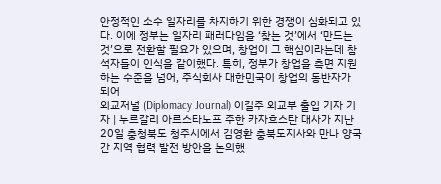안정적인 소수 일자리를 차지하기 위한 경쟁이 심화되고 있다. 이에 정부는 일자리 패러다임을 ‘찾는 것’에서 ‘만드는 것’으로 전환할 필요가 있으며, 창업이 그 핵심이라는데 참석자들이 인식을 같이했다. 특히, 정부가 창업을 측면 지원하는 수준을 넘어, 주식회사 대한민국이 창업의 동반자가 되어
외교저널 (Diplomacy Journal) 이길주 외교부 출입 기자 기자 | 누르갈리 아르스타노프 주한 카자흐스탄 대사가 지난 20일 충청북도 청주시에서 김영환 충북도지사와 만나 양국 간 지역 협력 발전 방안을 논의했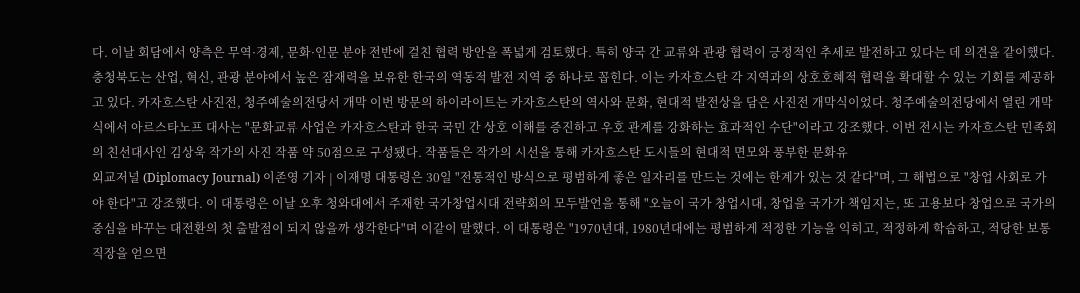다. 이날 회담에서 양측은 무역·경제, 문화·인문 분야 전반에 걸친 협력 방안을 폭넓게 검토했다. 특히 양국 간 교류와 관광 협력이 긍정적인 추세로 발전하고 있다는 데 의견을 같이했다. 충청북도는 산업, 혁신, 관광 분야에서 높은 잠재력을 보유한 한국의 역동적 발전 지역 중 하나로 꼽힌다. 이는 카자흐스탄 각 지역과의 상호호혜적 협력을 확대할 수 있는 기회를 제공하고 있다. 카자흐스탄 사진전, 청주예술의전당서 개막 이번 방문의 하이라이트는 카자흐스탄의 역사와 문화, 현대적 발전상을 담은 사진전 개막식이었다. 청주예술의전당에서 열린 개막식에서 아르스타노프 대사는 "문화교류 사업은 카자흐스탄과 한국 국민 간 상호 이해를 증진하고 우호 관계를 강화하는 효과적인 수단"이라고 강조했다. 이번 전시는 카자흐스탄 민족회의 친선대사인 김상욱 작가의 사진 작품 약 50점으로 구성됐다. 작품들은 작가의 시선을 통해 카자흐스탄 도시들의 현대적 면모와 풍부한 문화유
외교저널 (Diplomacy Journal) 이존영 기자 | 이재명 대통령은 30일 "전통적인 방식으로 평범하게 좋은 일자리를 만드는 것에는 한계가 있는 것 같다"며, 그 해법으로 "창업 사회로 가야 한다"고 강조했다. 이 대통령은 이날 오후 청와대에서 주재한 국가창업시대 전략회의 모두발언을 통해 "오늘이 국가 창업시대, 창업을 국가가 책임지는, 또 고용보다 창업으로 국가의 중심을 바꾸는 대전환의 첫 출발점이 되지 않을까 생각한다"며 이같이 말했다. 이 대통령은 "1970년대, 1980년대에는 평범하게 적정한 기능을 익히고, 적정하게 학습하고, 적당한 보통 직장을 얻으면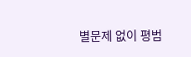별문제 없이 평범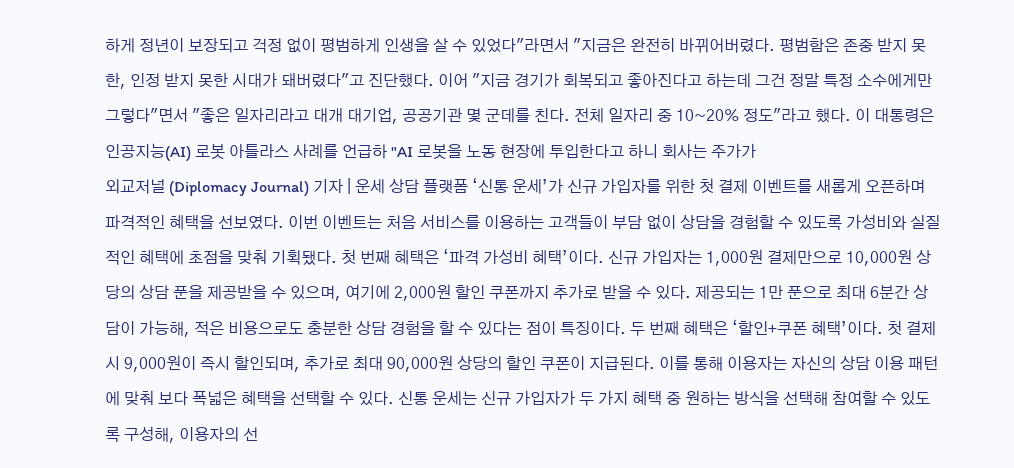하게 정년이 보장되고 걱정 없이 평범하게 인생을 살 수 있었다"라면서 "지금은 완전히 바뀌어버렸다. 평범함은 존중 받지 못한, 인정 받지 못한 시대가 돼버렸다"고 진단했다. 이어 "지금 경기가 회복되고 좋아진다고 하는데 그건 정말 특정 소수에게만 그렇다"면서 "좋은 일자리라고 대개 대기업, 공공기관 몇 군데를 친다. 전체 일자리 중 10~20% 정도"라고 했다. 이 대통령은 인공지능(AI) 로봇 아틀라스 사례를 언급하 "AI 로봇을 노동 현장에 투입한다고 하니 회사는 주가가
외교저널 (Diplomacy Journal) 기자 | 운세 상담 플랫폼 ‘신통 운세’가 신규 가입자를 위한 첫 결제 이벤트를 새롭게 오픈하며 파격적인 혜택을 선보였다. 이번 이벤트는 처음 서비스를 이용하는 고객들이 부담 없이 상담을 경험할 수 있도록 가성비와 실질적인 혜택에 초점을 맞춰 기획됐다. 첫 번째 혜택은 ‘파격 가성비 혜택’이다. 신규 가입자는 1,000원 결제만으로 10,000원 상당의 상담 푼을 제공받을 수 있으며, 여기에 2,000원 할인 쿠폰까지 추가로 받을 수 있다. 제공되는 1만 푼으로 최대 6분간 상담이 가능해, 적은 비용으로도 충분한 상담 경험을 할 수 있다는 점이 특징이다. 두 번째 혜택은 ‘할인+쿠폰 혜택’이다. 첫 결제 시 9,000원이 즉시 할인되며, 추가로 최대 90,000원 상당의 할인 쿠폰이 지급된다. 이를 통해 이용자는 자신의 상담 이용 패턴에 맞춰 보다 폭넓은 혜택을 선택할 수 있다. 신통 운세는 신규 가입자가 두 가지 혜택 중 원하는 방식을 선택해 참여할 수 있도록 구성해, 이용자의 선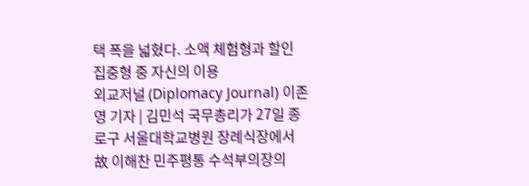택 폭을 넓혔다. 소액 체험형과 할인 집중형 중 자신의 이용
외교저널 (Diplomacy Journal) 이존영 기자 | 김민석 국무총리가 27일 종로구 서울대학교병원 장례식장에서 故 이해찬 민주평통 수석부의장의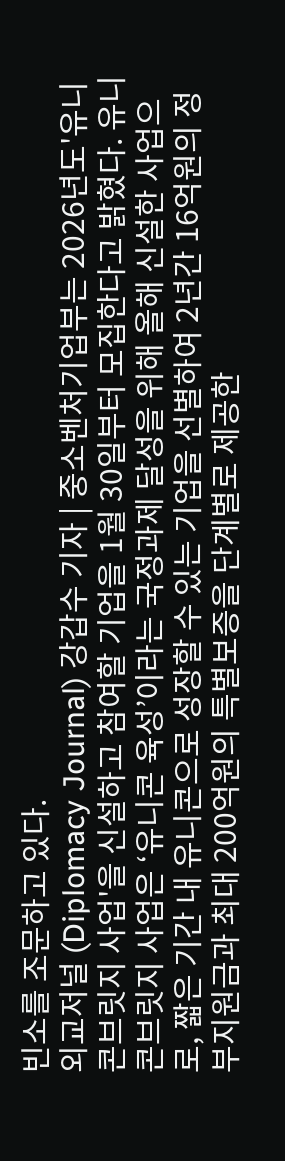빈소를 조문하고 있다.
외교저널 (Diplomacy Journal) 강갑수 기자 | 중소벤처기업부는 2026년도'유니콘브릿지 사업'을 신설하고 참여할 기업을 1월 30일부터 모집한다고 밝혔다. 유니콘브릿지 사업은 ‘유니콘 육성’이라는 국정과제 달성을 위해 올해 신설한 사업으로, 짧은 기간 내 유니콘으로 성장할 수 있는 기업을 선별하여 2년간 16억원의 정부지원금과 최대 200억원의 특별보증을 단계별로 제공한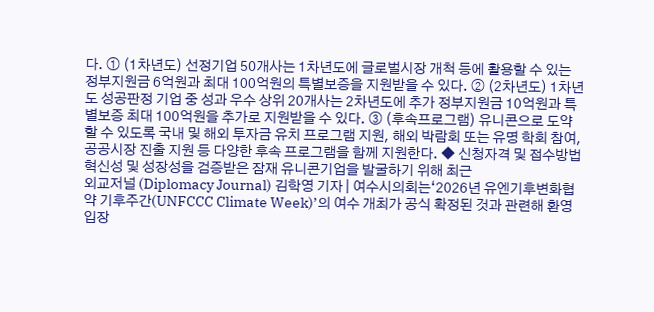다. ① (1차년도) 선정기업 50개사는 1차년도에 글로벌시장 개척 등에 활용할 수 있는 정부지원금 6억원과 최대 100억원의 특별보증을 지원받을 수 있다. ② (2차년도) 1차년도 성공판정 기업 중 성과 우수 상위 20개사는 2차년도에 추가 정부지원금 10억원과 특별보증 최대 100억원을 추가로 지원받을 수 있다. ③ (후속프로그램) 유니콘으로 도약할 수 있도록 국내 및 해외 투자금 유치 프로그램 지원, 해외 박람회 또는 유명 학회 참여, 공공시장 진출 지원 등 다양한 후속 프로그램을 함께 지원한다. ◆ 신청자격 및 접수방법 혁신성 및 성장성을 검증받은 잠재 유니콘기업을 발굴하기 위해 최근
외교저널 (Diplomacy Journal) 김학영 기자 | 여수시의회는‘2026년 유엔기후변화협약 기후주간(UNFCCC Climate Week)’의 여수 개최가 공식 확정된 것과 관련해 환영 입장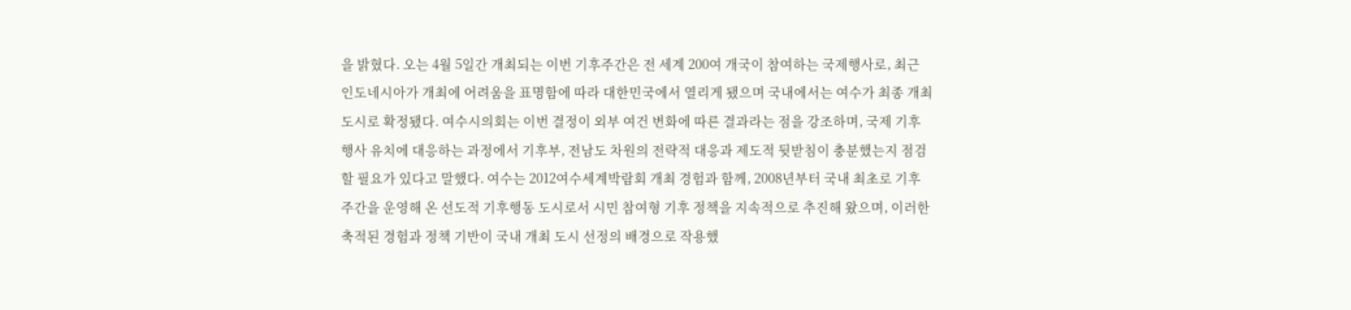을 밝혔다. 오는 4월 5일간 개최되는 이번 기후주간은 전 세계 200여 개국이 참여하는 국제행사로, 최근 인도네시아가 개최에 어려움을 표명함에 따라 대한민국에서 열리게 됐으며 국내에서는 여수가 최종 개최 도시로 확정됐다. 여수시의회는 이번 결정이 외부 여건 변화에 따른 결과라는 점을 강조하며, 국제 기후 행사 유치에 대응하는 과정에서 기후부, 전남도 차원의 전략적 대응과 제도적 뒷받침이 충분했는지 점검할 필요가 있다고 말했다. 여수는 2012여수세계박람회 개최 경험과 함께, 2008년부터 국내 최초로 기후주간을 운영해 온 선도적 기후행동 도시로서 시민 참여형 기후 정책을 지속적으로 추진해 왔으며, 이러한 축적된 경험과 정책 기반이 국내 개최 도시 선정의 배경으로 작용했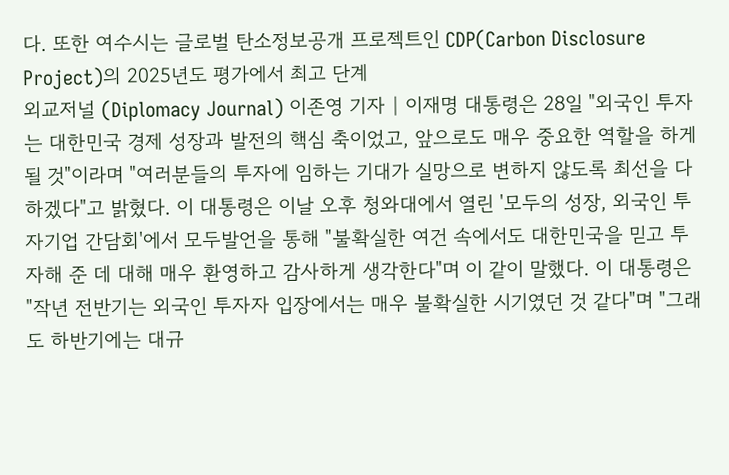다. 또한 여수시는 글로벌 탄소정보공개 프로젝트인 CDP(Carbon Disclosure Project)의 2025년도 평가에서 최고 단계
외교저널 (Diplomacy Journal) 이존영 기자 | 이재명 대통령은 28일 "외국인 투자는 대한민국 경제 성장과 발전의 핵심 축이었고, 앞으로도 매우 중요한 역할을 하게 될 것"이라며 "여러분들의 투자에 임하는 기대가 실망으로 변하지 않도록 최선을 다하겠다"고 밝혔다. 이 대통령은 이날 오후 청와대에서 열린 '모두의 성장, 외국인 투자기업 간담회'에서 모두발언을 통해 "불확실한 여건 속에서도 대한민국을 믿고 투자해 준 데 대해 매우 환영하고 감사하게 생각한다"며 이 같이 말했다. 이 대통령은 "작년 전반기는 외국인 투자자 입장에서는 매우 불확실한 시기였던 것 같다"며 "그래도 하반기에는 대규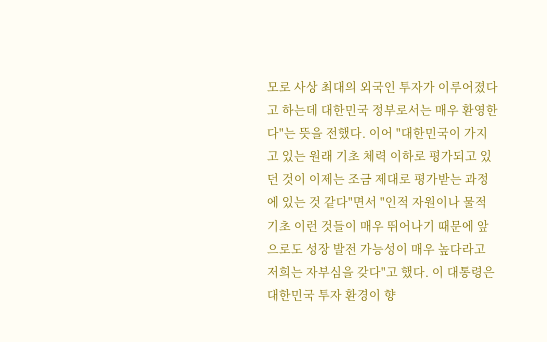모로 사상 최대의 외국인 투자가 이루어졌다고 하는데 대한민국 정부로서는 매우 환영한다"는 뜻을 전했다. 이어 "대한민국이 가지고 있는 원래 기초 체력 이하로 평가되고 있던 것이 이제는 조금 제대로 평가받는 과정에 있는 것 같다"면서 "인적 자원이나 물적 기초 이런 것들이 매우 뛰어나기 때문에 앞으로도 성장 발전 가능성이 매우 높다라고 저희는 자부심을 갖다"고 했다. 이 대통령은 대한민국 투자 환경이 향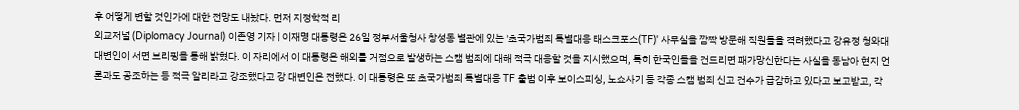후 어떻게 변할 것인가에 대한 전망도 내놨다. 먼저 지정학적 리
외교저널 (Diplomacy Journal) 이존영 기자 | 이재명 대통령은 26일 정부서울청사 창성동 별관에 있는 '초국가범죄 특별대응 태스크포스(TF)' 사무실을 깜짝 방문해 직원들을 격려했다고 강유정 청와대 대변인이 서면 브리핑을 통해 밝혔다. 이 자리에서 이 대통령은 해외를 거점으로 발생하는 스캠 범죄에 대해 적극 대응할 것을 지시했으며, 특히 한국인들을 건드리면 패가망신한다는 사실을 동남아 현지 언론과도 공조하는 등 적극 알리라고 강조했다고 강 대변인은 전했다. 이 대통령은 또 초국가범죄 특별대응 TF 출범 이후 보이스피싱, 노쇼사기 등 각종 스캠 범죄 신고 건수가 급감하고 있다고 보고받고, 각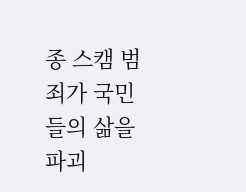종 스캠 범죄가 국민들의 삶을 파괴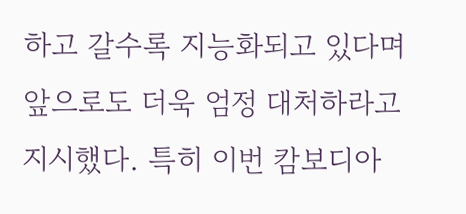하고 갈수록 지능화되고 있다며 앞으로도 더욱 엄정 대처하라고 지시했다. 특히 이번 캄보디아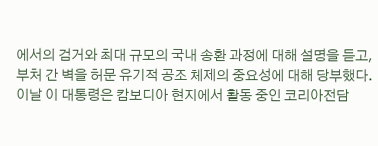에서의 검거와 최대 규모의 국내 송환 과정에 대해 설명을 듣고, 부처 간 벽을 허문 유기적 공조 체제의 중요성에 대해 당부했다. 이날 이 대통령은 캄보디아 현지에서 활동 중인 코리아전담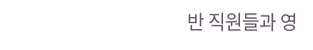반 직원들과 영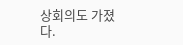상회의도 가졌다.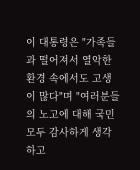이 대통령은 "가족들과 떨어져서 열악한 환경 속에서도 고생이 많다"며 "여러분들의 노고에 대해 국민 모두 감사하게 생각하고